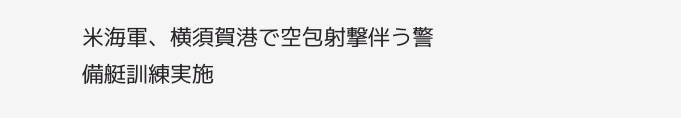米海軍、横須賀港で空包射撃伴う警備艇訓練実施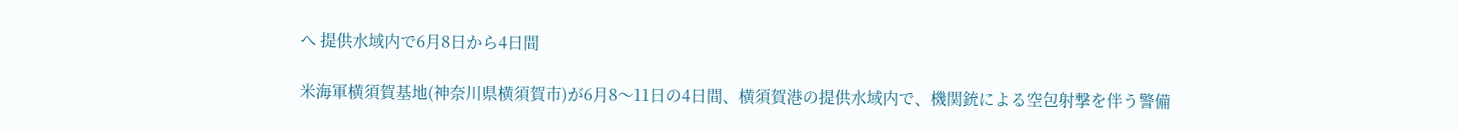へ 提供水域内で6月8日から4日間

米海軍横須賀基地(神奈川県横須賀市)が6月8〜11日の4日間、横須賀港の提供水域内で、機関銃による空包射撃を伴う警備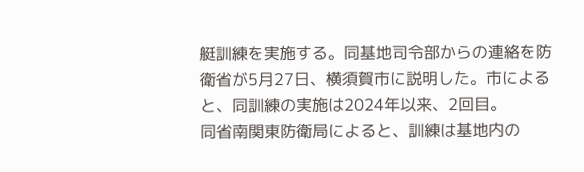艇訓練を実施する。同基地司令部からの連絡を防衛省が5月27日、横須賀市に説明した。市によると、同訓練の実施は2024年以来、2回目。
同省南関東防衛局によると、訓練は基地内の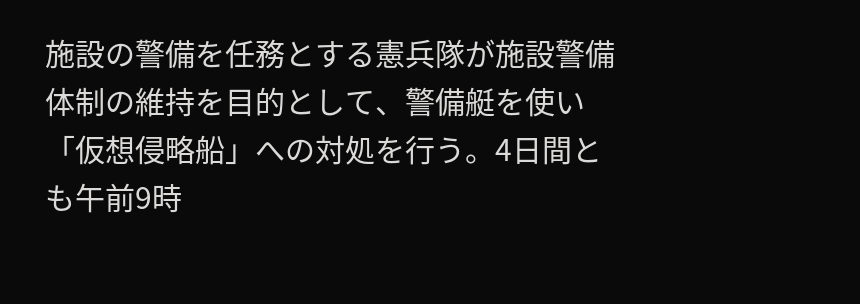施設の警備を任務とする憲兵隊が施設警備体制の維持を目的として、警備艇を使い「仮想侵略船」への対処を行う。4日間とも午前9時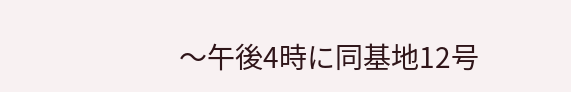〜午後4時に同基地12号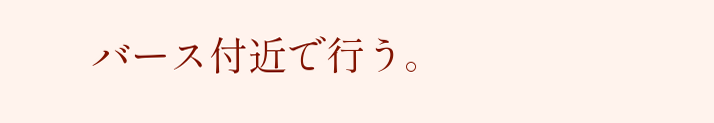バース付近で行う。